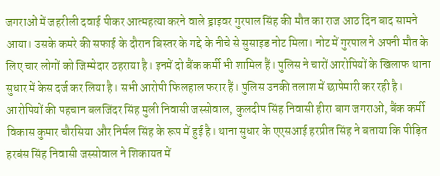जगराओं में जहरीली दवाई पीकर आत्महत्या करने वाले ड्राइवर गुरपाल सिंह की मौत का राज आठ दिन बाद सामने आया। उसके कमरे की सफाई के दौरान बिस्तर के गद्दे के नीचे से सुसाइड नोट मिला। नोट में गुरपाल ने अपनी मौत के लिए चार लोगों को जिम्मेदार ठहराया है। इनमें दो बैंक कर्मी भी शामिल हैं। पुलिस ने चारों आरोपियों के खिलाफ थाना सुधार में केस दर्ज कर लिया है। सभी आरोपी फिलहाल फरार हैं। पुलिस उनकी तलाश में छापेमारी कर रही है। आरोपियों की पहचान बलजिंदर सिंह मुली निवासी जस्सोवाल, कुलदीप सिंह निवासी हीरा बाग जगराओं, बैंक कर्मी विकास कुमार चौरसिया और निर्मल सिंह के रूप में हुई है। थाना सुधार के एएसआई हरप्रीत सिंह ने बताया कि पीड़ित हरबंस सिंह निवासी जस्सोवाल ने शिकायत में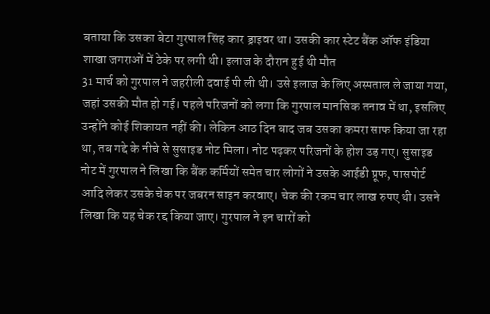बताया कि उसका बेटा गुरपाल सिंह कार ड्राइवर था। उसकी कार स्टेट बैंक ऑफ इंडिया शाखा जगराओं में ठेके पर लगी थी। इलाज के दौरान हुई थी मौत
31 मार्च को गुरपाल ने जहरीली दवाई पी ली थी। उसे इलाज के लिए अस्पताल ले जाया गया, जहां उसकी मौत हो गई। पहले परिजनों को लगा कि गुरपाल मानसिक तनाव में था, इसलिए उन्होंने कोई शिकायत नहीं की। लेकिन आठ दिन बाद जब उसका कमरा साफ किया जा रहा था, तब गद्दे के नीचे से सुसाइड नोट मिला। नोट पढ़कर परिजनों के होश उड़ गए। सुसाइड नोट में गुरपाल ने लिखा कि बैंक कर्मियों समेत चार लोगों ने उसके आईडी प्रूफ, पासपोर्ट आदि लेकर उसके चेक पर जबरन साइन करवाए। चेक की रकम चार लाख रुपए थी। उसने लिखा कि यह चेक रद्द किया जाए। गुरपाल ने इन चारों को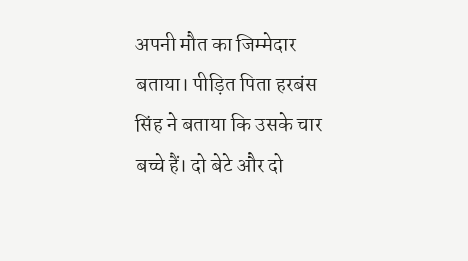अपनी मौत का जिम्मेदार बताया। पीड़ित पिता हरबंस सिंह ने बताया कि उसके चार बच्चे हैं। दो बेटे और दो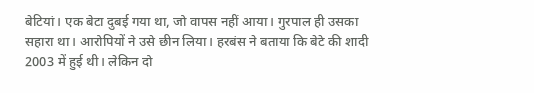बेटियां। एक बेटा दुबई गया था, जो वापस नहीं आया। गुरपाल ही उसका सहारा था। आरोपियों ने उसे छीन लिया। हरबंस ने बताया कि बेटे की शादी 2003 में हुई थी। लेकिन दो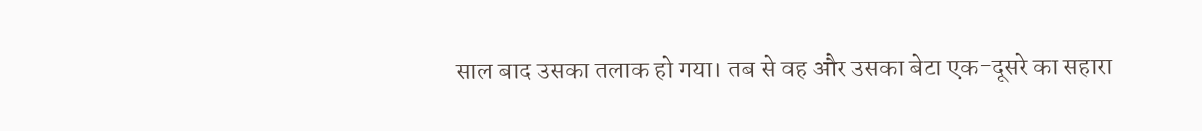साल बाद उसका तलाक हो गया। तब से वह और उसका बेटा एक-दूसरे का सहारा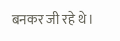बनकर जी रहे थे।